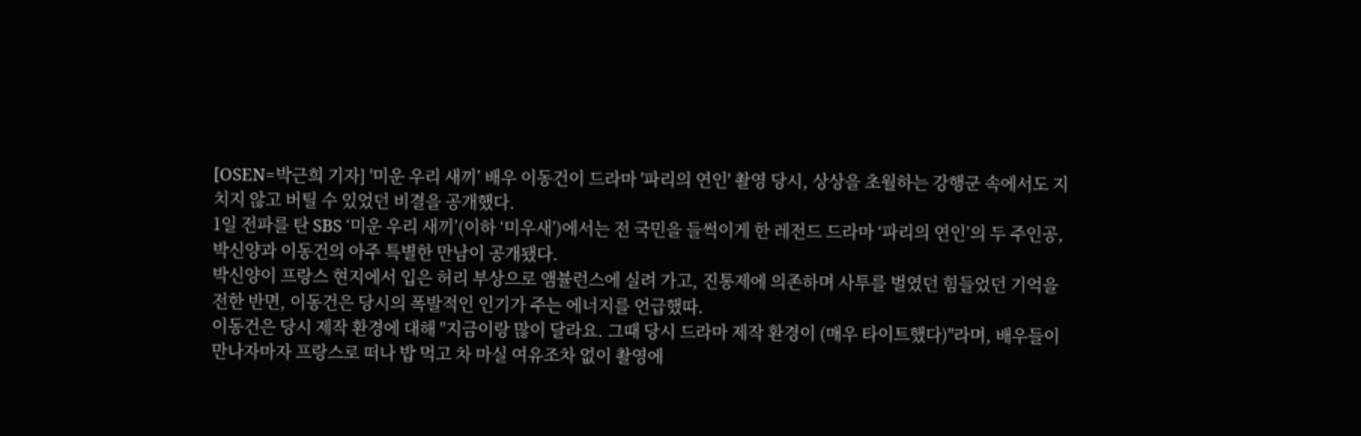[OSEN=박근희 기자] '미운 우리 새끼’ 배우 이동건이 드라마 '파리의 연인' 촬영 당시, 상상을 초월하는 강행군 속에서도 지치지 않고 버틸 수 있었던 비결을 공개했다.
1일 전파를 탄 SBS ‘미운 우리 새끼’(이하 ‘미우새’)에서는 전 국민을 들썩이게 한 레전드 드라마 ‘파리의 연인’의 두 주인공, 박신양과 이동건의 아주 특별한 만남이 공개됐다.
박신양이 프랑스 현지에서 입은 허리 부상으로 앰뷸런스에 실려 가고, 진통제에 의존하며 사투를 벌였던 힘들었던 기억을 전한 반면, 이동건은 당시의 폭발적인 인기가 주는 에너지를 언급했따.
이동건은 당시 제작 환경에 대해 "지금이랑 많이 달라요. 그때 당시 드라마 제작 환경이 (매우 타이트했다)"라며, 배우들이 만나자마자 프랑스로 떠나 밥 먹고 차 마실 여유조차 없이 촬영에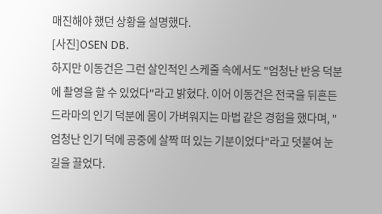매진해야 했던 상황을 설명했다.
[사진]OSEN DB.
하지만 이동건은 그런 살인적인 스케줄 속에서도 "엄청난 반응 덕분에 촬영을 할 수 있었다"라고 밝혔다. 이어 이동건은 전국을 뒤흔든 드라마의 인기 덕분에 몸이 가벼워지는 마법 같은 경험을 했다며, "엄청난 인기 덕에 공중에 살짝 떠 있는 기분이었다"라고 덧붙여 눈길을 끌었다.